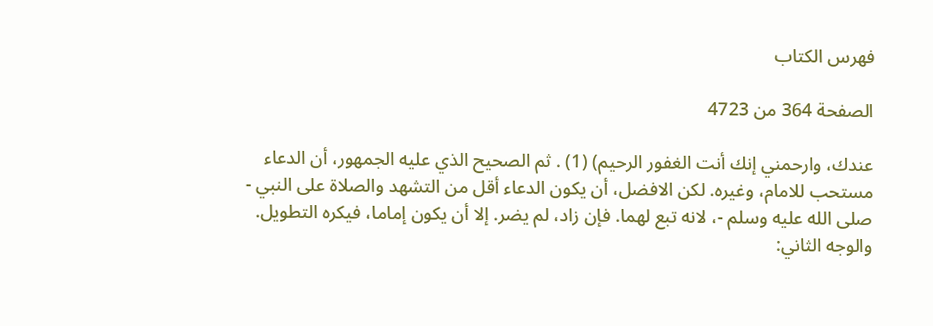فهرس الكتاب

الصفحة 364 من 4723

عندك، وارحمني إنك أنت الغفور الرحيم) (1) . ثم الصحيح الذي عليه الجمهور، أن الدعاء مستحب للامام، وغيره. لكن الافضل، أن يكون الدعاء أقل من التشهد والصلاة على النبي - صلى الله عليه وسلم -، لانه تبع لهما. فإن زاد، لم يضر. إلا أن يكون إماما، فيكره التطويل. والوجه الثاني: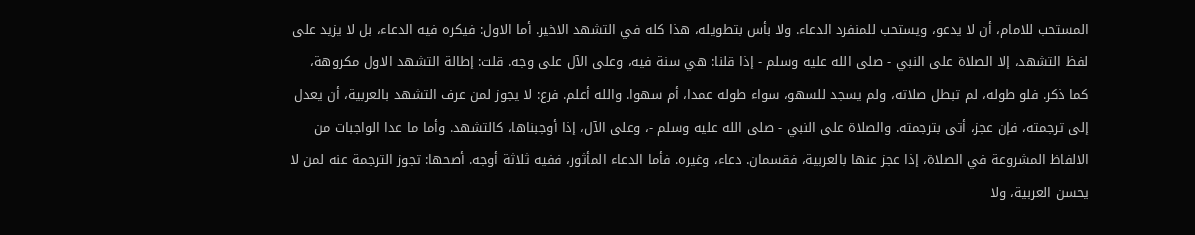المستحب للامام، أن لا يدعو، ويستحب للمنفرد الدعاء. ولا بأس بتطويله، هذا كله في التشهد الاخير. أما الاول: فيكره فيه الدعاء، بل لا يزيد على لفظ التشهد، إلا الصلاة على النبي - صلى الله عليه وسلم - إذا قلنا: هي سنة فيه، وعلى الآل على وجه. قلت: إطالة التشهد الاول مكروهة، كما ذكر. فلو طوله، لم تبطل صلاته، ولم يسجد للسهو، سواء طوله عمدا، أم سهوا. والله أعلم. فرع: لا يجوز لمن عرف التشهد بالعربية، أن يعدل إلى ترجمته، فإن عجز، أتى بترجمته. والصلاة على النبي - صلى الله عليه وسلم -، وعلى الآل، إذا أوجبناها، كالتشهد. وأما ما عدا الواجبات من الالفاظ المشروعة في الصلاة، إذا عجز عنها بالعربية، فقسمان. دعاء، وغيره. فأما الدعاء المأثور، ففيه ثلاثة أوجه. أصحها: تجوز الترجمة عنه لمن لا يحسن العربية، ولا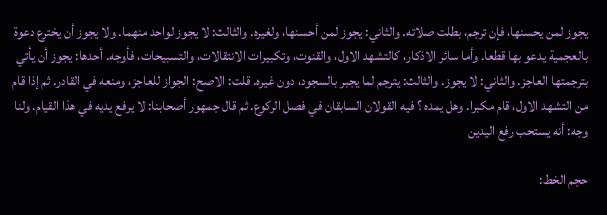يجوز لمن يحسنها، فإن ترجم، بطلت صلاته. والثاني: يجوز لمن أحسنها، ولغيره. والثالث: لا يجوز لواحد منهما. ولا يجوز أن يخترع دعوة بالعجمية يدعو بها قطعا. وأما سائر الاذكار، كالتشهد الاول، والقنوت، وتكبيرات الانتقالات، والتسبيحات، فأوجه. أحدها: يجوز أن يأتي بترجمتها العاجز. والثاني: لا يجوز. والثالث: يترجم لما يجبر بالسجود، دون غيره. قلت: الاصح: الجواز للعاجز، ومنعه في القادر. ثم إذا قام من التشهد الاول، قام مكبرا. وهل يمده ؟ فيه القولان السابقان في فصل الركوع. ثم قال جمهور أصحابنا: لا يرفع يديه في هذا القيام. ولنا وجه: أنه يستحب رفع اليدين

حجم الخط: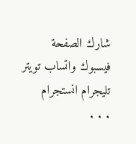شارك الصفحة
فيسبوك واتساب تويتر تليجرام انستجرام
. . .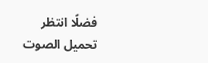فضلًا انتظر تحميل الصوت